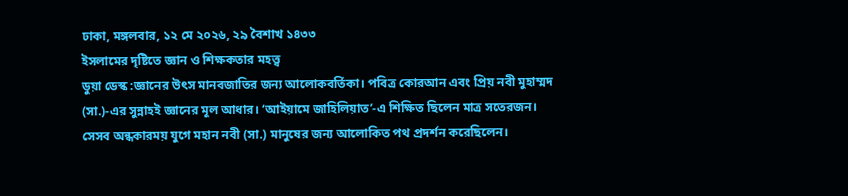ঢাকা, মঙ্গলবার, ১২ মে ২০২৬, ২৯ বৈশাখ ১৪৩৩
ইসলামের দৃষ্টিতে জ্ঞান ও শিক্ষকতার মহত্ত্ব
ডুয়া ডেস্ক :জ্ঞানের উৎস মানবজাতির জন্য আলোকবর্তিকা। পবিত্র কোরআন এবং প্রিয় নবী মুহাম্মদ (সা.)-এর সুন্নাহই জ্ঞানের মূল আধার। ‘আইয়ামে জাহিলিয়াত’-এ শিক্ষিত ছিলেন মাত্র সতেরজন। সেসব অন্ধকারময় যুগে মহান নবী (সা.) মানুষের জন্য আলোকিত পথ প্রদর্শন করেছিলেন।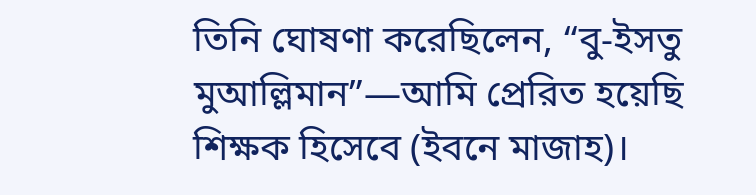তিনি ঘোষণা করেছিলেন, “বু-ইসতু মুআল্লিমান”—আমি প্রেরিত হয়েছি শিক্ষক হিসেবে (ইবনে মাজাহ)।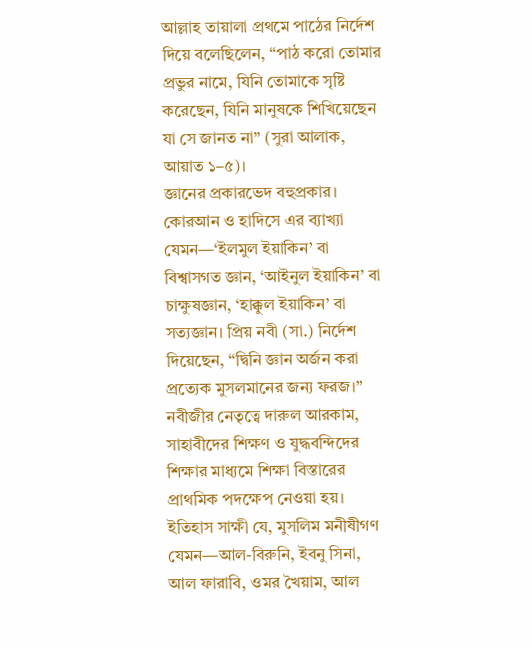আল্লাহ তায়ালা প্রথমে পাঠের নির্দেশ দিয়ে বলেছিলেন, “পাঠ করো তোমার প্রভুর নামে, যিনি তোমাকে সৃষ্টি করেছেন, যিনি মানুষকে শিখিয়েছেন যা সে জানত না” (সুরা আলাক, আয়াত ১–৫)।
জ্ঞানের প্রকারভেদ বহুপ্রকার। কোরআন ও হাদিসে এর ব্যাখ্যা যেমন—‘ইলমুল ইয়াকিন’ বা বিশ্বাসগত জ্ঞান, ‘আইনুল ইয়াকিন’ বা চাক্ষুষজ্ঞান, ‘হাক্কুল ইয়াকিন’ বা সত্যজ্ঞান। প্রিয় নবী (সা.) নির্দেশ দিয়েছেন, “দ্বিনি জ্ঞান অর্জন করা প্রত্যেক মুসলমানের জন্য ফরজ।” নবীজীর নেতৃত্বে দারুল আরকাম, সাহাবীদের শিক্ষণ ও যুদ্ধবন্দিদের শিক্ষার মাধ্যমে শিক্ষা বিস্তারের প্রাথমিক পদক্ষেপ নেওয়া হয়।
ইতিহাস সাক্ষী যে, মুসলিম মনীষীগণ যেমন—আল-বিরুনি, ইবনু সিনা, আল ফারাবি, ওমর খৈয়াম, আল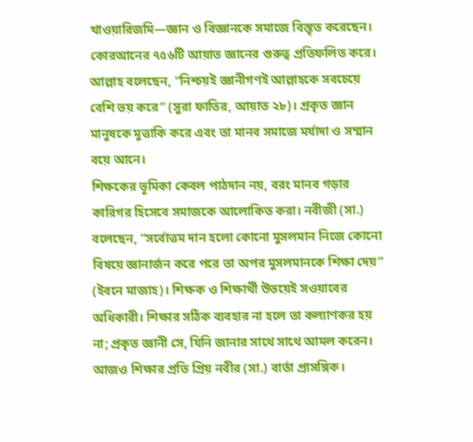খাওয়ারিজমি—জ্ঞান ও বিজ্ঞানকে সমাজে বিস্তৃত করেছেন। কোরআনের ৭৫৬টি আয়াত জ্ঞানের গুরুত্ব প্রতিফলিত করে। আল্লাহ বলেছেন, “নিশ্চয়ই জ্ঞানীগণই আল্লাহকে সবচেয়ে বেশি ভয় করে” (সুরা ফাতির, আয়াত ২৮)। প্রকৃত জ্ঞান মানুষকে মুত্তাকি করে এবং তা মানব সমাজে মর্যাদা ও সম্মান বয়ে আনে।
শিক্ষকের ভূমিকা কেবল পাঠদান নয়, বরং মানব গড়ার কারিগর হিসেবে সমাজকে আলোকিত করা। নবীজী (সা.) বলেছেন, “সর্বোত্তম দান হলো কোনো মুসলমান নিজে কোনো বিষয়ে জ্ঞানার্জন করে পরে তা অপর মুসলমানকে শিক্ষা দেয়” (ইবনে মাজাহ)। শিক্ষক ও শিক্ষার্থী উভয়েই সওয়াবের অধিকারী। শিক্ষার সঠিক ব্যবহার না হলে তা কল্যাণকর হয় না; প্রকৃত জ্ঞানী সে, যিনি জানার সাথে সাথে আমল করেন।
আজও শিক্ষার প্রতি প্রিয় নবীর (সা.) বার্তা প্রাসঙ্গিক।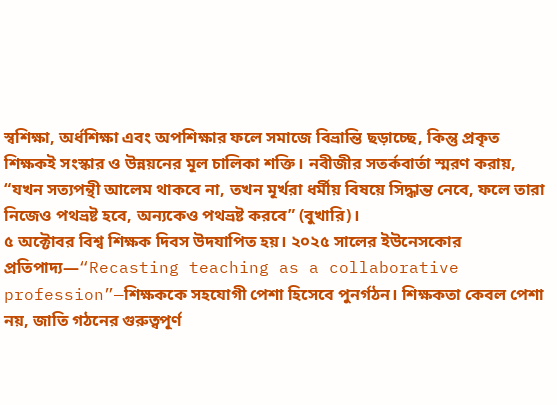স্বশিক্ষা, অর্ধশিক্ষা এবং অপশিক্ষার ফলে সমাজে বিভ্রান্তি ছড়াচ্ছে, কিন্তু প্রকৃত শিক্ষকই সংস্কার ও উন্নয়নের মূল চালিকা শক্তি। নবীজীর সতর্কবার্তা স্মরণ করায়, “যখন সত্যপন্থী আলেম থাকবে না, তখন মূর্খরা ধর্মীয় বিষয়ে সিদ্ধান্ত নেবে, ফলে তারা নিজেও পথভ্রষ্ট হবে, অন্যকেও পথভ্রষ্ট করবে” (বুখারি)।
৫ অক্টোবর বিশ্ব শিক্ষক দিবস উদযাপিত হয়। ২০২৫ সালের ইউনেসকোর প্রতিপাদ্য—“Recasting teaching as a collaborative profession”—শিক্ষককে সহযোগী পেশা হিসেবে পুনর্গঠন। শিক্ষকতা কেবল পেশা নয়, জাতি গঠনের গুরুত্বপূর্ণ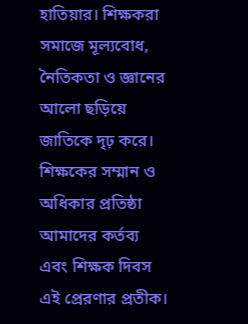হাতিয়ার। শিক্ষকরা সমাজে মূল্যবোধ, নৈতিকতা ও জ্ঞানের আলো ছড়িয়ে জাতিকে দৃঢ় করে। শিক্ষকের সম্মান ও অধিকার প্রতিষ্ঠা আমাদের কর্তব্য এবং শিক্ষক দিবস এই প্রেরণার প্রতীক।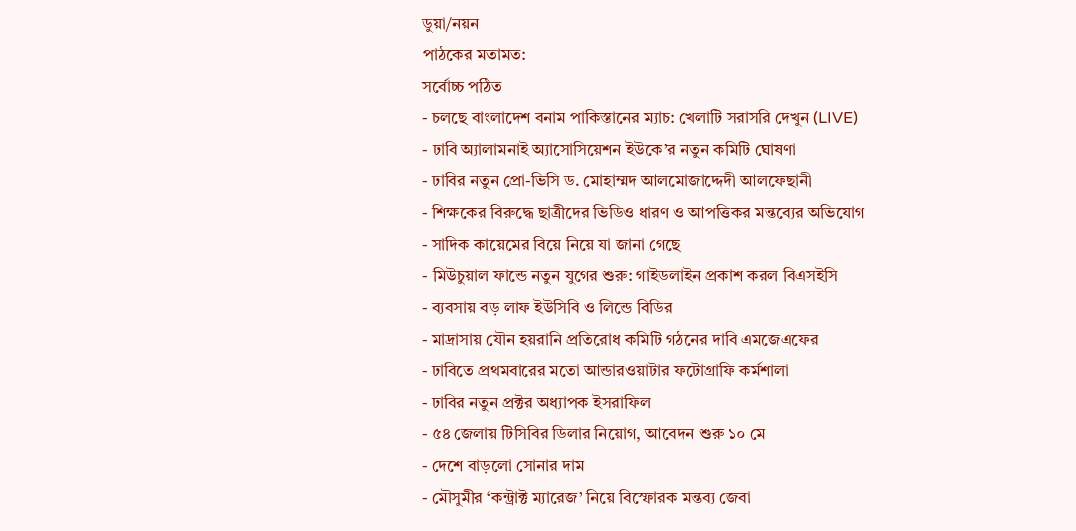ডুয়া/নয়ন
পাঠকের মতামত:
সর্বোচ্চ পঠিত
- চলছে বাংলাদেশ বনাম পাকিস্তানের ম্যাচ: খেলাটি সরাসরি দেখুন (LIVE)
- ঢাবি অ্যালামনাই অ্যাসোসিয়েশন ইউকে’র নতুন কমিটি ঘোষণা
- ঢাবির নতুন প্রো-ভিসি ড. মোহাম্মদ আলমোজাদ্দেদী আলফেছানী
- শিক্ষকের বিরুদ্ধে ছাত্রীদের ভিডিও ধারণ ও আপত্তিকর মন্তব্যের অভিযোগ
- সাদিক কায়েমের বিয়ে নিয়ে যা জানা গেছে
- মিউচুয়াল ফান্ডে নতুন যুগের শুরু: গাইডলাইন প্রকাশ করল বিএসইসি
- ব্যবসায় বড় লাফ ইউসিবি ও লিন্ডে বিডির
- মাদ্রাসায় যৌন হয়রানি প্রতিরোধ কমিটি গঠনের দাবি এমজেএফের
- ঢাবিতে প্রথমবারের মতো আন্ডারওয়াটার ফটোগ্রাফি কর্মশালা
- ঢাবির নতুন প্রক্টর অধ্যাপক ইসরাফিল
- ৫৪ জেলায় টিসিবির ডিলার নিয়োগ, আবেদন শুরু ১০ মে
- দেশে বাড়লো সোনার দাম
- মৌসুমীর ‘কন্ট্রাক্ট ম্যারেজ’ নিয়ে বিস্ফোরক মন্তব্য জেবা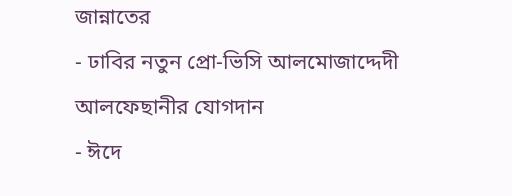জান্নাতের
- ঢাবির নতুন প্রো-ভিসি আলমোজাদ্দেদী আলফেছানীর যোগদান
- ঈদে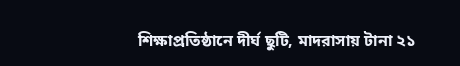শিক্ষাপ্রতিষ্ঠানে দীর্ঘ ছুটি, মাদরাসায় টানা ২১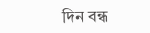দিন বন্ধ